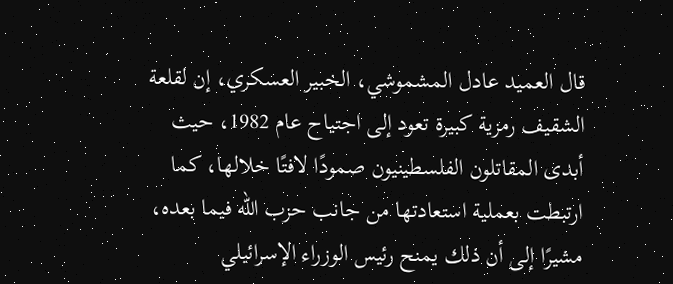قال العميد عادل المشموشي، الخبير العسكري، إن لقلعة الشقيف رمزية كبيرة تعود إلى اجتياح عام 1982، حيث أبدى المقاتلون الفلسطينيون صمودًا لافتًا خلالها، كما ارتبطت بعملية استعادتها من جانب حزب الله فيما بعده، مشيرًا إلى أن ذلك يمنح رئيس الوزراء الإسرائيلي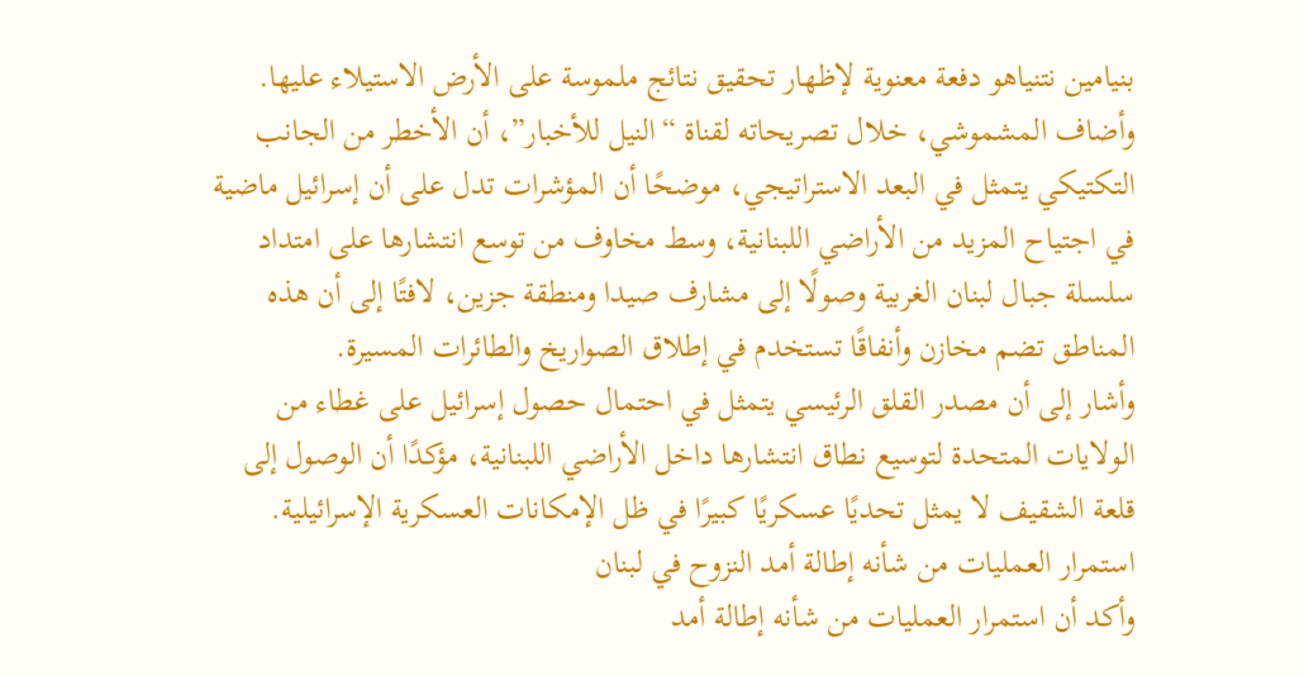بنيامين نتنياهو دفعة معنوية لإظهار تحقيق نتائج ملموسة على الأرض الاستيلاء عليها.
وأضاف المشموشي، خلال تصريحاته لقناة “النيل للأخبار”، أن الأخطر من الجانب التكتيكي يتمثل في البعد الاستراتيجي، موضحًا أن المؤشرات تدل على أن إسرائيل ماضية في اجتياح المزيد من الأراضي اللبنانية، وسط مخاوف من توسع انتشارها على امتداد سلسلة جبال لبنان الغربية وصولًا إلى مشارف صيدا ومنطقة جزين، لافتًا إلى أن هذه المناطق تضم مخازن وأنفاقًا تستخدم في إطلاق الصواريخ والطائرات المسيرة.
وأشار إلى أن مصدر القلق الرئيسي يتمثل في احتمال حصول إسرائيل على غطاء من الولايات المتحدة لتوسيع نطاق انتشارها داخل الأراضي اللبنانية، مؤكدًا أن الوصول إلى قلعة الشقيف لا يمثل تحديًا عسكريًا كبيرًا في ظل الإمكانات العسكرية الإسرائيلية.
استمرار العمليات من شأنه إطالة أمد النزوح في لبنان
وأكد أن استمرار العمليات من شأنه إطالة أمد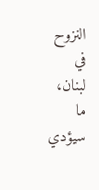النزوح في لبنان، ما سيؤدي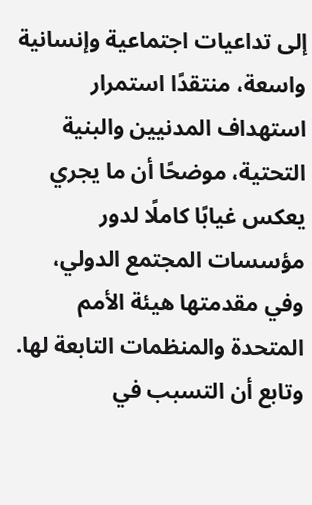إلى تداعيات اجتماعية وإنسانية واسعة، منتقدًا استمرار استهداف المدنيين والبنية التحتية، موضحًا أن ما يجري يعكس غيابًا كاملًا لدور مؤسسات المجتمع الدولي، وفي مقدمتها هيئة الأمم المتحدة والمنظمات التابعة لها.
وتابع أن التسبب في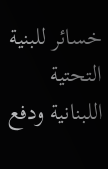خسائر للبنية التحتية اللبنانية ودفع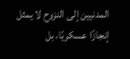المدنيين إلى النزوح لا يمثل إنجازًا عسكريًا، بل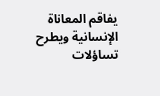يفاقم المعاناة الإنسانية ويطرح تساؤلات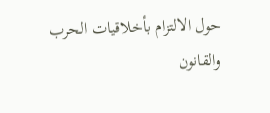حول الالتزام بأخلاقيات الحرب والقانون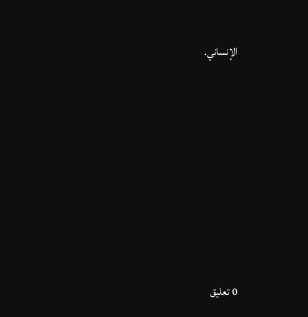الإنساني.














0 تعليق